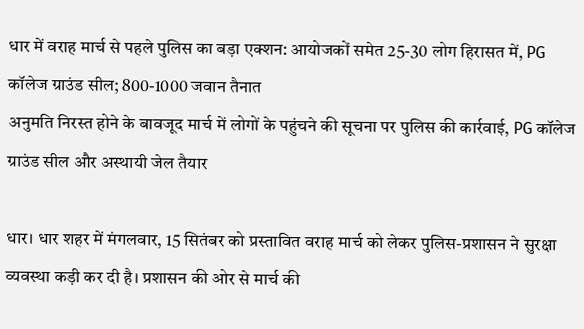धार में वराह मार्च से पहले पुलिस का बड़ा एक्शन: आयोजकों समेत 25-30 लोग हिरासत में, PG कॉलेज ग्राउंड सील; 800-1000 जवान तैनात
अनुमति निरस्त होने के बावजूद मार्च में लोगों के पहुंचने की सूचना पर पुलिस की कार्रवाई, PG कॉलेज ग्राउंड सील और अस्थायी जेल तैयार

धार। धार शहर में मंगलवार, 15 सितंबर को प्रस्तावित वराह मार्च को लेकर पुलिस-प्रशासन ने सुरक्षा व्यवस्था कड़ी कर दी है। प्रशासन की ओर से मार्च की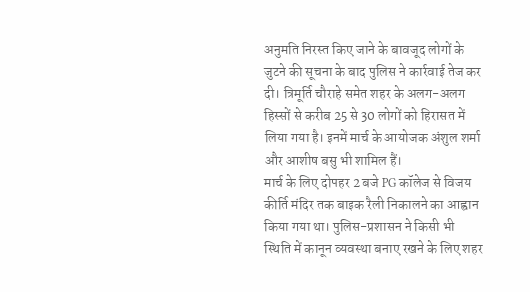अनुमति निरस्त किए जाने के बावजूद लोगों के जुटने की सूचना के बाद पुलिस ने कार्रवाई तेज कर दी। त्रिमूर्ति चौराहे समेत शहर के अलग-अलग हिस्सों से करीब 25 से 30 लोगों को हिरासत में लिया गया है। इनमें मार्च के आयोजक अंशुल शर्मा और आशीष बसु भी शामिल हैं।
मार्च के लिए दोपहर 2 बजे PG कॉलेज से विजय कीर्ति मंदिर तक बाइक रैली निकालने का आह्वान किया गया था। पुलिस-प्रशासन ने किसी भी स्थिति में कानून व्यवस्था बनाए रखने के लिए शहर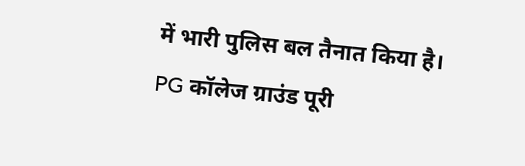में भारी पुलिस बल तैनात किया है।
PG कॉलेज ग्राउंड पूरी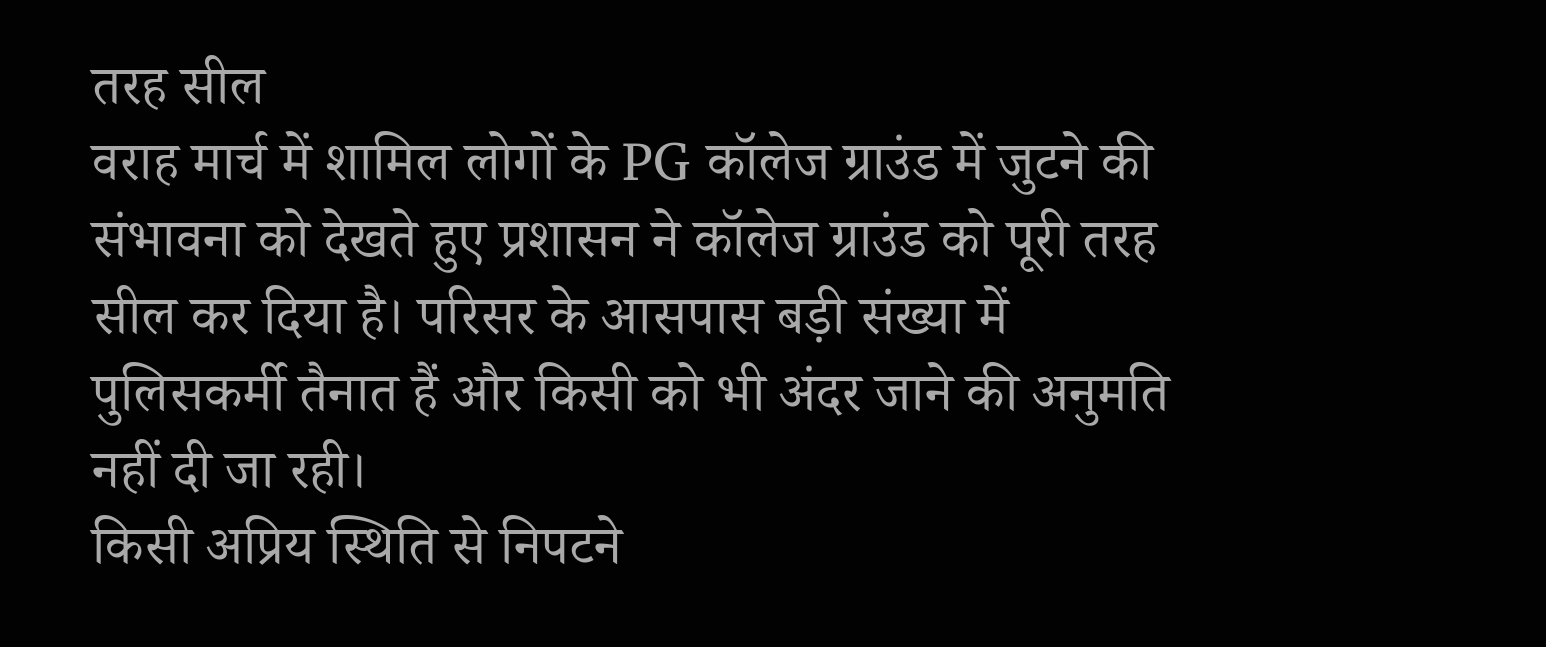तरह सील
वराह मार्च में शामिल लोगों के PG कॉलेज ग्राउंड में जुटने की संभावना को देखते हुए प्रशासन ने कॉलेज ग्राउंड को पूरी तरह सील कर दिया है। परिसर के आसपास बड़ी संख्या में पुलिसकर्मी तैनात हैं और किसी को भी अंदर जाने की अनुमति नहीं दी जा रही।
किसी अप्रिय स्थिति से निपटने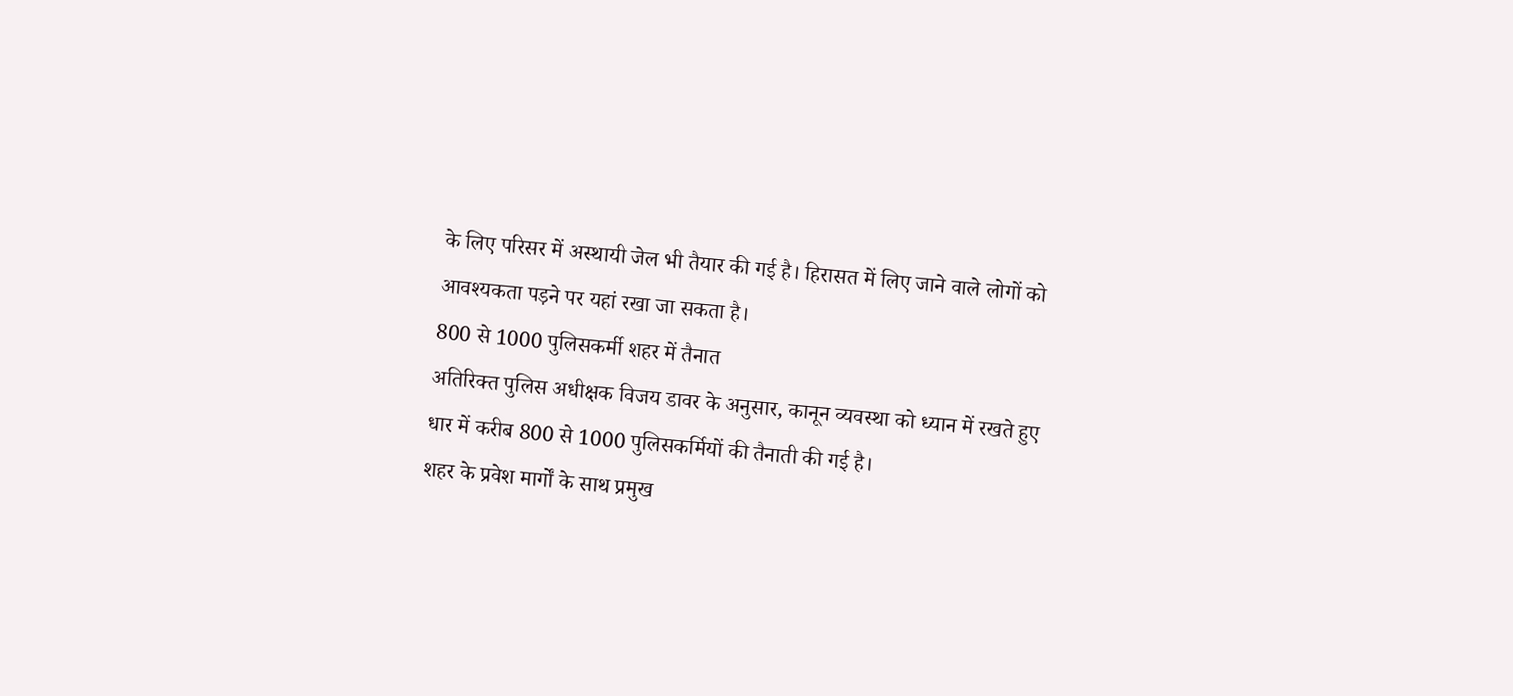के लिए परिसर में अस्थायी जेल भी तैयार की गई है। हिरासत में लिए जाने वाले लोगों को आवश्यकता पड़ने पर यहां रखा जा सकता है।
800 से 1000 पुलिसकर्मी शहर में तैनात
अतिरिक्त पुलिस अधीक्षक विजय डावर के अनुसार, कानून व्यवस्था को ध्यान में रखते हुए धार में करीब 800 से 1000 पुलिसकर्मियों की तैनाती की गई है।
शहर के प्रवेश मार्गों के साथ प्रमुख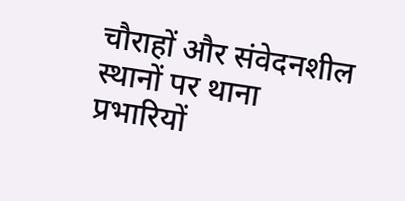चौराहों और संवेदनशील स्थानों पर थाना प्रभारियों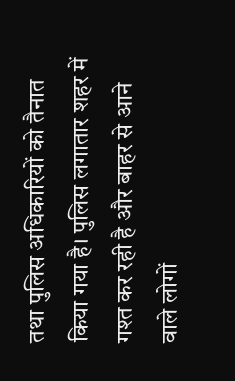तथा पुलिस अधिकारियों को तैनात किया गया है। पुलिस लगातार शहर में गश्त कर रही है और बाहर से आने वाले लोगों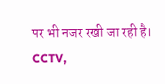पर भी नजर रखी जा रही है।
CCTV,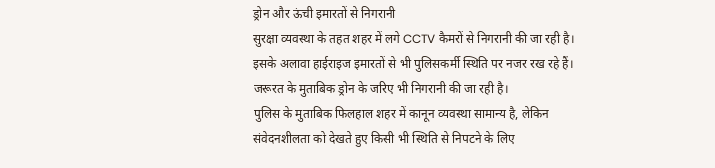ड्रोन और ऊंची इमारतों से निगरानी
सुरक्षा व्यवस्था के तहत शहर में लगे CCTV कैमरों से निगरानी की जा रही है। इसके अलावा हाईराइज इमारतों से भी पुलिसकर्मी स्थिति पर नजर रख रहे हैं। जरूरत के मुताबिक ड्रोन के जरिए भी निगरानी की जा रही है।
पुलिस के मुताबिक फिलहाल शहर में कानून व्यवस्था सामान्य है, लेकिन संवेदनशीलता को देखते हुए किसी भी स्थिति से निपटने के लिए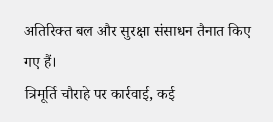अतिरिक्त बल और सुरक्षा संसाधन तैनात किए गए हैं।
त्रिमूर्ति चौराहे पर कार्रवाई, कई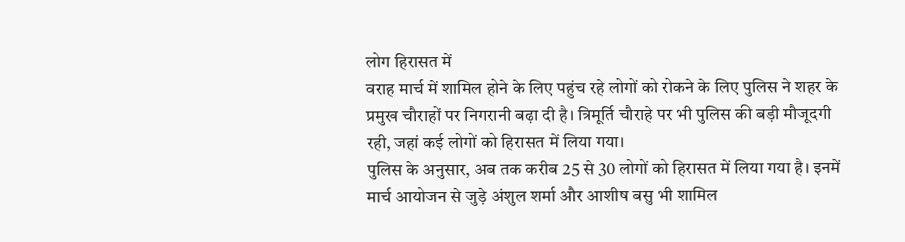लोग हिरासत में
वराह मार्च में शामिल होने के लिए पहुंच रहे लोगों को रोकने के लिए पुलिस ने शहर के प्रमुख चौराहों पर निगरानी बढ़ा दी है। त्रिमूर्ति चौराहे पर भी पुलिस की बड़ी मौजूदगी रही, जहां कई लोगों को हिरासत में लिया गया।
पुलिस के अनुसार, अब तक करीब 25 से 30 लोगों को हिरासत में लिया गया है। इनमें मार्च आयोजन से जुड़े अंशुल शर्मा और आशीष बसु भी शामिल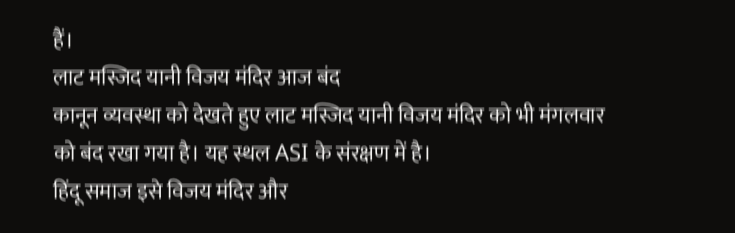हैं।
लाट मस्जिद यानी विजय मंदिर आज बंद
कानून व्यवस्था को देखते हुए लाट मस्जिद यानी विजय मंदिर को भी मंगलवार को बंद रखा गया है। यह स्थल ASI के संरक्षण में है।
हिंदू समाज इसे विजय मंदिर और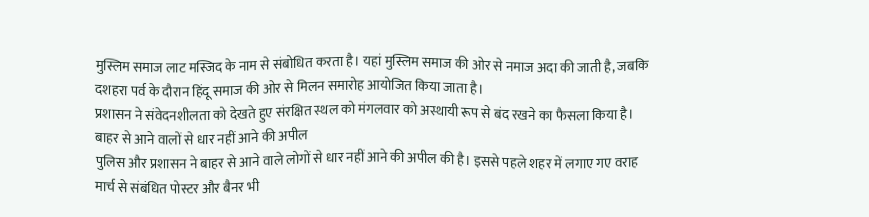मुस्लिम समाज लाट मस्जिद के नाम से संबोधित करता है। यहां मुस्लिम समाज की ओर से नमाज अदा की जाती है, जबकि दशहरा पर्व के दौरान हिंदू समाज की ओर से मिलन समारोह आयोजित किया जाता है।
प्रशासन ने संवेदनशीलता को देखते हुए संरक्षित स्थल को मंगलवार को अस्थायी रूप से बंद रखने का फैसला किया है।
बाहर से आने वालों से धार नहीं आने की अपील
पुलिस और प्रशासन ने बाहर से आने वाले लोगों से धार नहीं आने की अपील की है। इससे पहले शहर में लगाए गए वराह मार्च से संबंधित पोस्टर और बैनर भी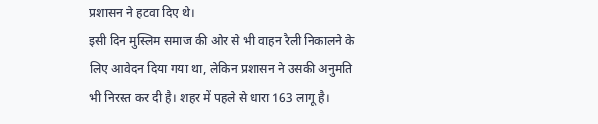प्रशासन ने हटवा दिए थे।
इसी दिन मुस्लिम समाज की ओर से भी वाहन रैली निकालने के लिए आवेदन दिया गया था, लेकिन प्रशासन ने उसकी अनुमति भी निरस्त कर दी है। शहर में पहले से धारा 163 लागू है।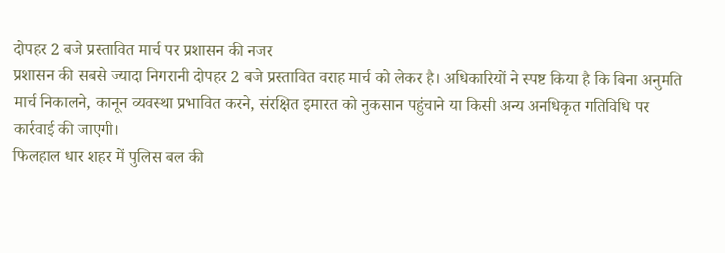दोपहर 2 बजे प्रस्तावित मार्च पर प्रशासन की नजर
प्रशासन की सबसे ज्यादा निगरानी दोपहर 2 बजे प्रस्तावित वराह मार्च को लेकर है। अधिकारियों ने स्पष्ट किया है कि बिना अनुमति मार्च निकालने, कानून व्यवस्था प्रभावित करने, संरक्षित इमारत को नुकसान पहुंचाने या किसी अन्य अनधिकृत गतिविधि पर कार्रवाई की जाएगी।
फिलहाल धार शहर में पुलिस बल की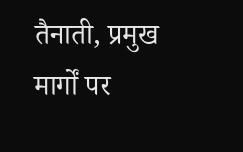तैनाती, प्रमुख मार्गों पर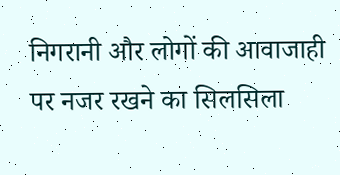निगरानी और लोगों की आवाजाही पर नजर रखने का सिलसिला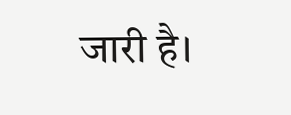जारी है।